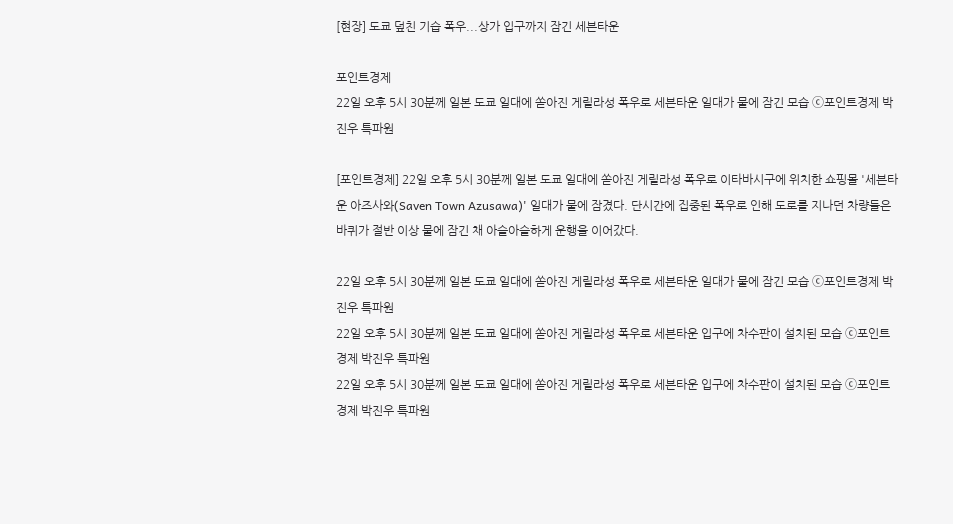[현장] 도쿄 덮친 기습 폭우...상가 입구까지 잠긴 세븐타운

포인트경제
22일 오후 5시 30분께 일본 도쿄 일대에 쏟아진 게릴라성 폭우로 세븐타운 일대가 물에 잠긴 모습 ⓒ포인트경제 박진우 특파원

[포인트경제] 22일 오후 5시 30분께 일본 도쿄 일대에 쏟아진 게릴라성 폭우로 이타바시구에 위치한 쇼핑몰 '세븐타운 아즈사와(Saven Town Azusawa)' 일대가 물에 잠겼다. 단시간에 집중된 폭우로 인해 도로를 지나던 차량들은 바퀴가 절반 이상 물에 잠긴 채 아슬아슬하게 운행을 이어갔다.

22일 오후 5시 30분께 일본 도쿄 일대에 쏟아진 게릴라성 폭우로 세븐타운 일대가 물에 잠긴 모습 ⓒ포인트경제 박진우 특파원
22일 오후 5시 30분께 일본 도쿄 일대에 쏟아진 게릴라성 폭우로 세븐타운 입구에 차수판이 설치된 모습 ⓒ포인트경제 박진우 특파원
22일 오후 5시 30분께 일본 도쿄 일대에 쏟아진 게릴라성 폭우로 세븐타운 입구에 차수판이 설치된 모습 ⓒ포인트경제 박진우 특파원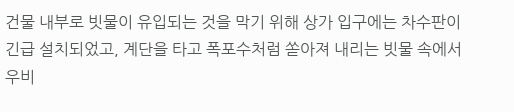건물 내부로 빗물이 유입되는 것을 막기 위해 상가 입구에는 차수판이 긴급 설치되었고, 계단을 타고 폭포수처럼 쏟아져 내리는 빗물 속에서 우비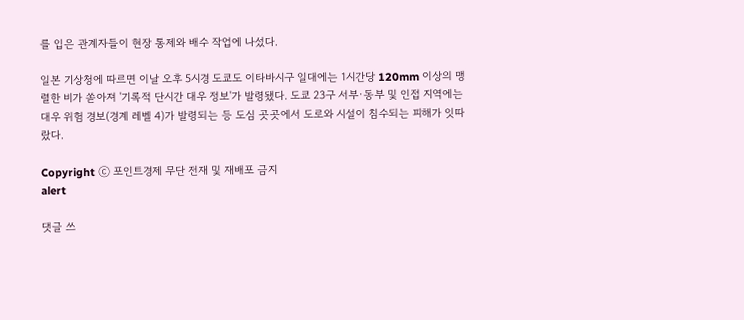를 입은 관계자들이 현장 통제와 배수 작업에 나섰다.

일본 기상청에 따르면 이날 오후 5시경 도쿄도 이타바시구 일대에는 1시간당 120mm 이상의 맹렬한 비가 쏟아져 '기록적 단시간 대우 정보'가 발령됐다. 도쿄 23구 서부·동부 및 인접 지역에는 대우 위험 경보(경계 레벨 4)가 발령되는 등 도심 곳곳에서 도로와 시설이 침수되는 피해가 잇따랐다.

Copyright ⓒ 포인트경제 무단 전재 및 재배포 금지
alert

댓글 쓰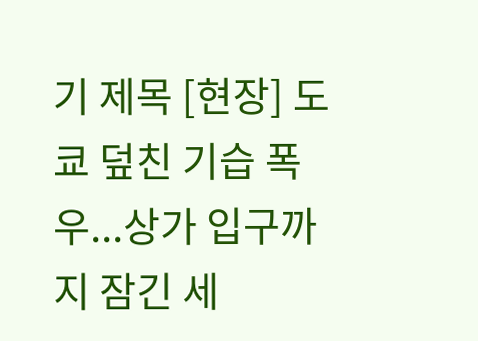기 제목 [현장] 도쿄 덮친 기습 폭우...상가 입구까지 잠긴 세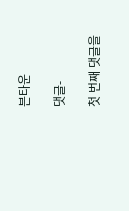븐타운

댓글-

첫 번째 댓글을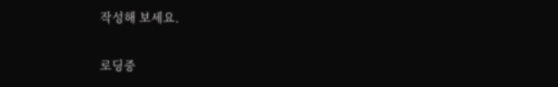작성해 보세요.

로딩중